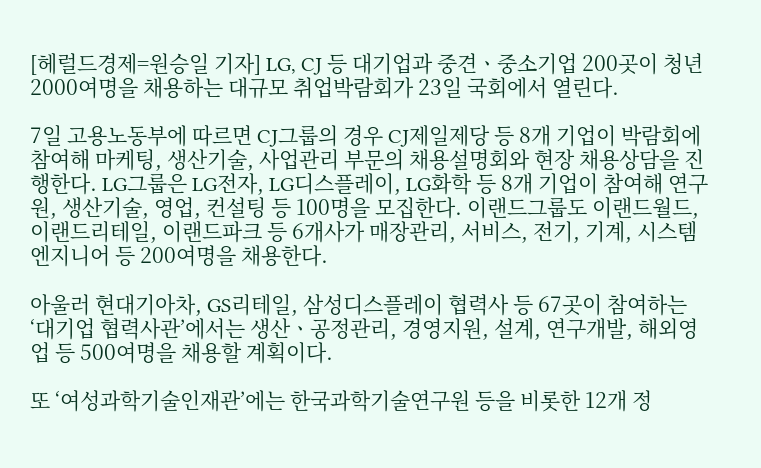[헤럴드경제=원승일 기자] LG, CJ 등 대기업과 중견ㆍ중소기업 200곳이 청년 2000여명을 채용하는 대규모 취업박람회가 23일 국회에서 열린다.

7일 고용노동부에 따르면 CJ그룹의 경우 CJ제일제당 등 8개 기업이 박람회에 참여해 마케팅, 생산기술, 사업관리 부문의 채용설명회와 현장 채용상담을 진행한다. LG그룹은 LG전자, LG디스플레이, LG화학 등 8개 기업이 참여해 연구원, 생산기술, 영업, 컨설팅 등 100명을 모집한다. 이랜드그룹도 이랜드월드, 이랜드리테일, 이랜드파크 등 6개사가 매장관리, 서비스, 전기, 기계, 시스템엔지니어 등 200여명을 채용한다.

아울러 현대기아차, GS리테일, 삼성디스플레이 협력사 등 67곳이 참여하는 ‘대기업 협력사관’에서는 생산ㆍ공정관리, 경영지원, 설계, 연구개발, 해외영업 등 500여명을 채용할 계획이다.

또 ‘여성과학기술인재관’에는 한국과학기술연구원 등을 비롯한 12개 정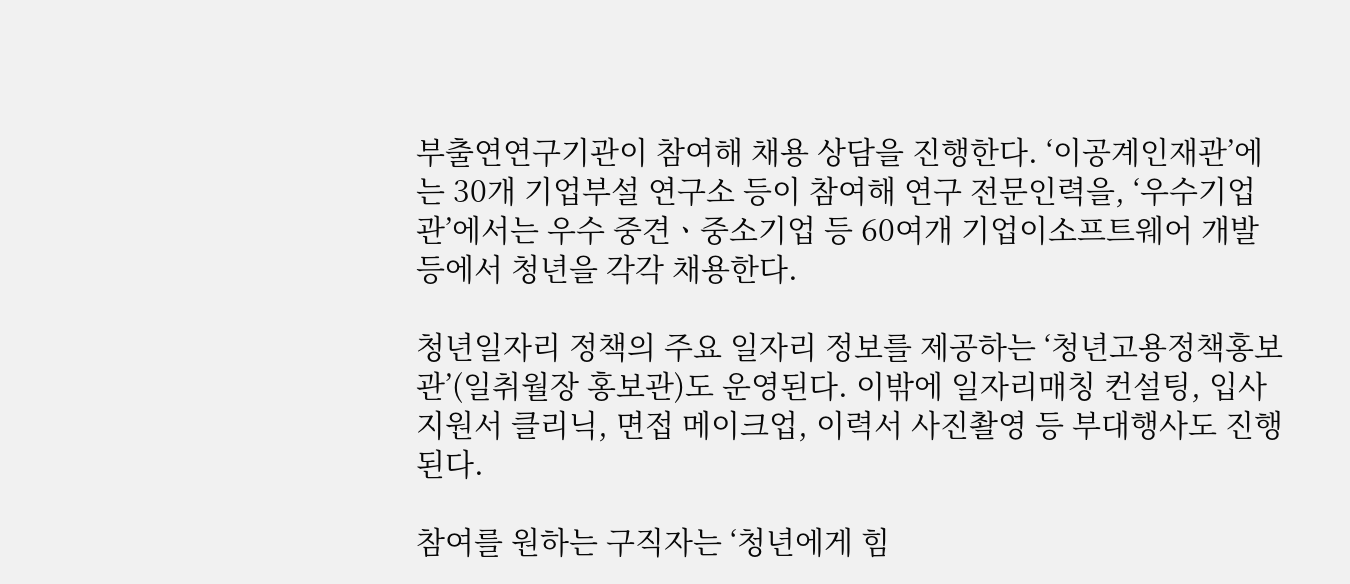부출연연구기관이 참여해 채용 상담을 진행한다. ‘이공계인재관’에는 30개 기업부설 연구소 등이 참여해 연구 전문인력을, ‘우수기업관’에서는 우수 중견ㆍ중소기업 등 60여개 기업이소프트웨어 개발 등에서 청년을 각각 채용한다.

청년일자리 정책의 주요 일자리 정보를 제공하는 ‘청년고용정책홍보관’(일취월장 홍보관)도 운영된다. 이밖에 일자리매칭 컨설팅, 입사지원서 클리닉, 면접 메이크업, 이력서 사진촬영 등 부대행사도 진행된다.

참여를 원하는 구직자는 ‘청년에게 힘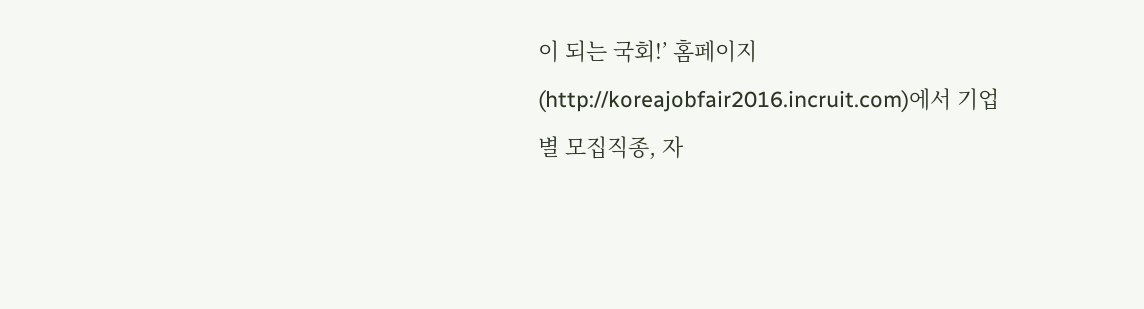이 되는 국회!’ 홈페이지(http://koreajobfair2016.incruit.com)에서 기업별 모집직종, 자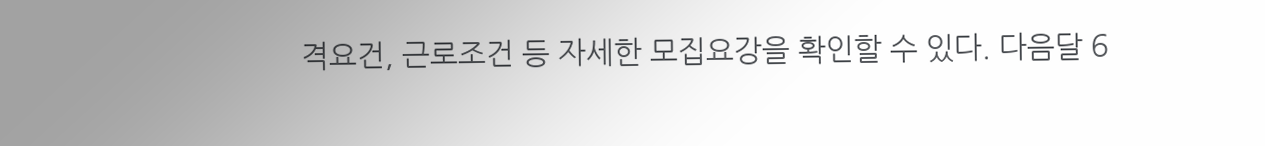격요건, 근로조건 등 자세한 모집요강을 확인할 수 있다. 다음달 6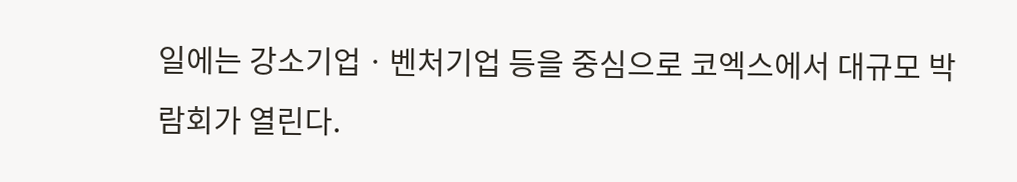일에는 강소기업ㆍ벤처기업 등을 중심으로 코엑스에서 대규모 박람회가 열린다.